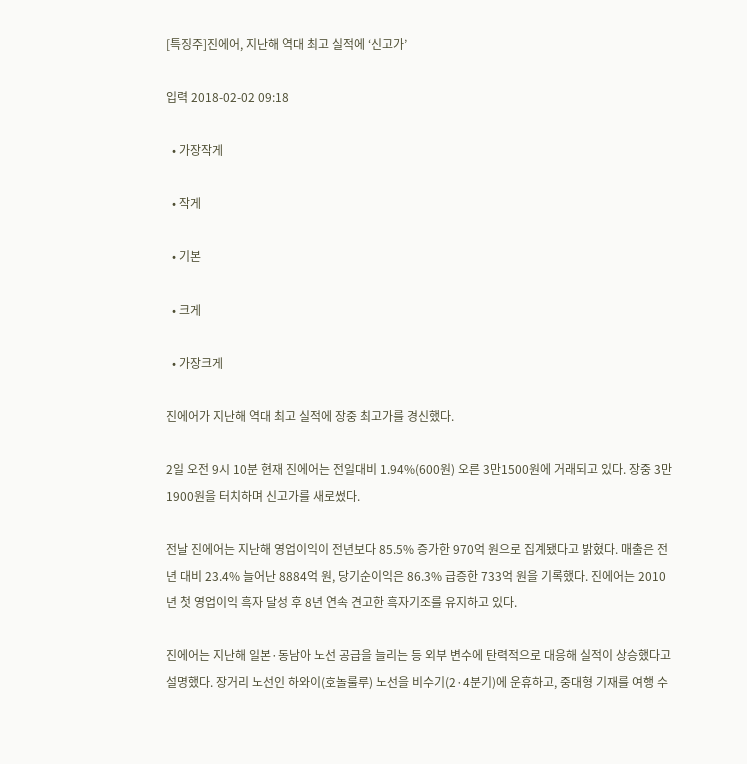[특징주]진에어, 지난해 역대 최고 실적에 ‘신고가’

입력 2018-02-02 09:18

  • 가장작게

  • 작게

  • 기본

  • 크게

  • 가장크게

진에어가 지난해 역대 최고 실적에 장중 최고가를 경신했다.

2일 오전 9시 10분 현재 진에어는 전일대비 1.94%(600원) 오른 3만1500원에 거래되고 있다. 장중 3만1900원을 터치하며 신고가를 새로썼다.

전날 진에어는 지난해 영업이익이 전년보다 85.5% 증가한 970억 원으로 집계됐다고 밝혔다. 매출은 전년 대비 23.4% 늘어난 8884억 원, 당기순이익은 86.3% 급증한 733억 원을 기록했다. 진에어는 2010년 첫 영업이익 흑자 달성 후 8년 연속 견고한 흑자기조를 유지하고 있다.

진에어는 지난해 일본·동남아 노선 공급을 늘리는 등 외부 변수에 탄력적으로 대응해 실적이 상승했다고 설명했다. 장거리 노선인 하와이(호놀룰루) 노선을 비수기(2·4분기)에 운휴하고, 중대형 기재를 여행 수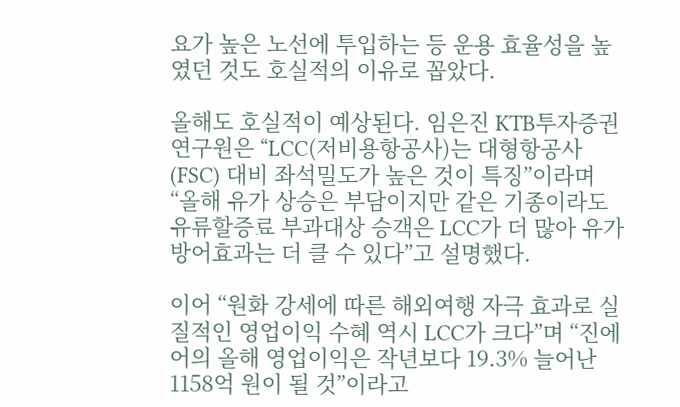요가 높은 노선에 투입하는 등 운용 효율성을 높였던 것도 호실적의 이유로 꼽았다.

올해도 호실적이 예상된다. 임은진 KTB투자증권 연구원은 “LCC(저비용항공사)는 대형항공사(FSC) 대비 좌석밀도가 높은 것이 특징”이라며 “올해 유가 상승은 부담이지만 같은 기종이라도 유류할증료 부과대상 승객은 LCC가 더 많아 유가 방어효과는 더 클 수 있다”고 설명했다.

이어 “원화 강세에 따른 해외여행 자극 효과로 실질적인 영업이익 수혜 역시 LCC가 크다”며 “진에어의 올해 영업이익은 작년보다 19.3% 늘어난 1158억 원이 될 것”이라고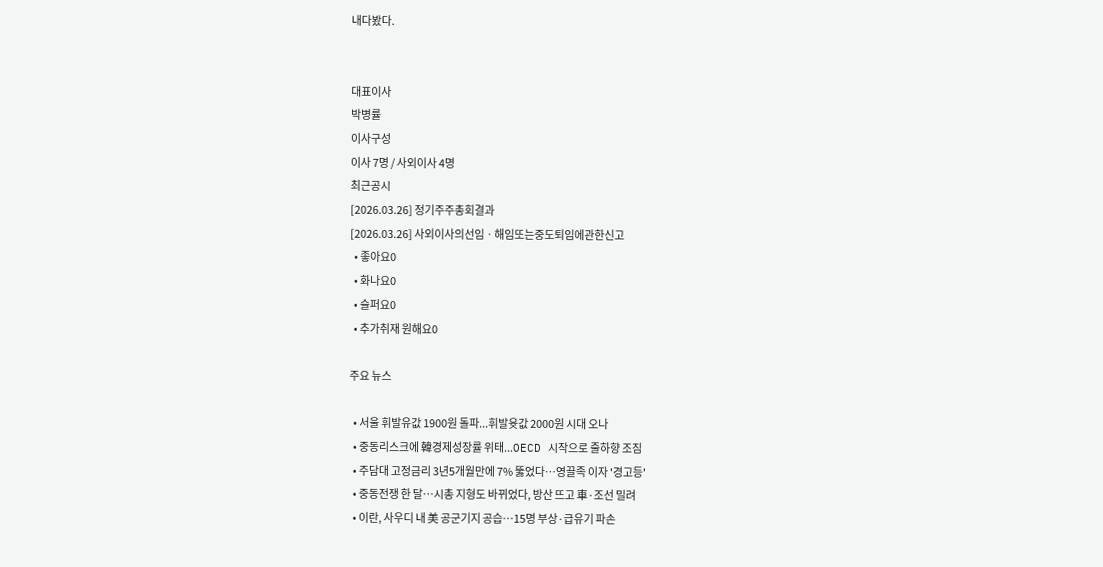내다봤다.


대표이사
박병률
이사구성
이사 7명 / 사외이사 4명
최근공시
[2026.03.26] 정기주주총회결과
[2026.03.26] 사외이사의선임ㆍ해임또는중도퇴임에관한신고
  • 좋아요0
  • 화나요0
  • 슬퍼요0
  • 추가취재 원해요0

주요 뉴스

  • 서울 휘발유값 1900원 돌파...휘발윳값 2000원 시대 오나
  • 중동리스크에 韓경제성장률 위태...OECD 시작으로 줄하향 조짐
  • 주담대 고정금리 3년5개월만에 7% 뚫었다…영끌족 이자 '경고등'
  • 중동전쟁 한 달…시총 지형도 바뀌었다, 방산 뜨고 車·조선 밀려
  • 이란, 사우디 내 美 공군기지 공습…15명 부상·급유기 파손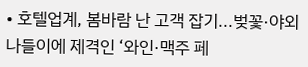• 호텔업계, 봄바람 난 고객 잡기...벚꽃·야외 나들이에 제격인 ‘와인·맥주 페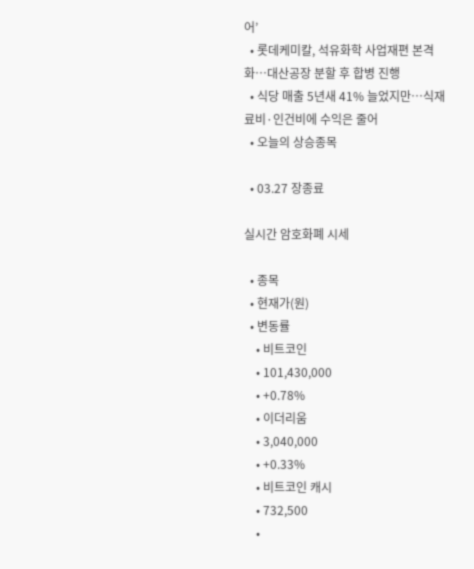어’
  • 롯데케미칼, 석유화학 사업재편 본격화…대산공장 분할 후 합병 진행
  • 식당 매출 5년새 41% 늘었지만…식재료비·인건비에 수익은 줄어
  • 오늘의 상승종목

  • 03.27 장종료

실시간 암호화폐 시세

  • 종목
  • 현재가(원)
  • 변동률
    • 비트코인
    • 101,430,000
    • +0.78%
    • 이더리움
    • 3,040,000
    • +0.33%
    • 비트코인 캐시
    • 732,500
    •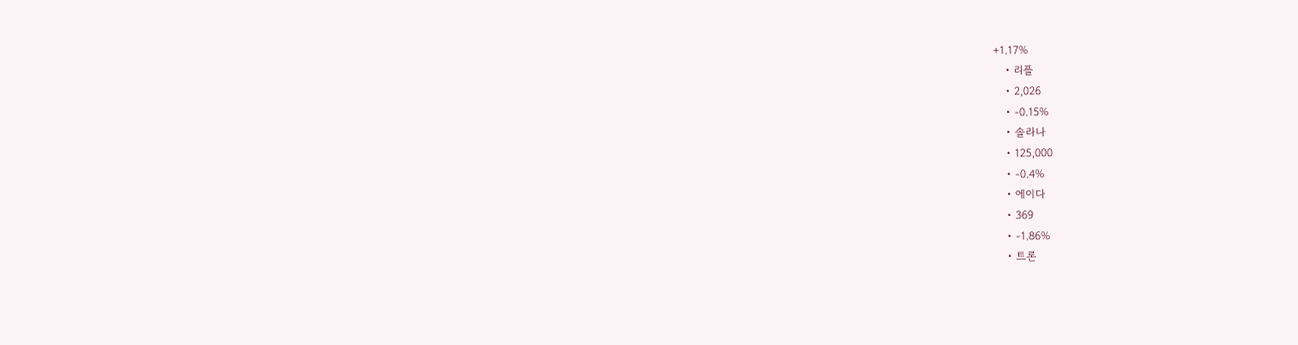+1.17%
    • 리플
    • 2,026
    • -0.15%
    • 솔라나
    • 125,000
    • -0.4%
    • 에이다
    • 369
    • -1.86%
    • 트론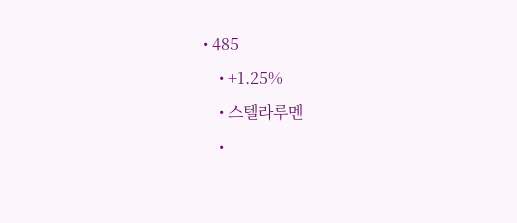• 485
    • +1.25%
    • 스텔라루멘
    •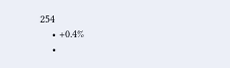254
    • +0.4%
    •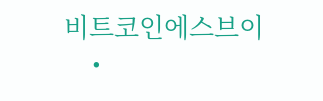비트코인에스브이
    •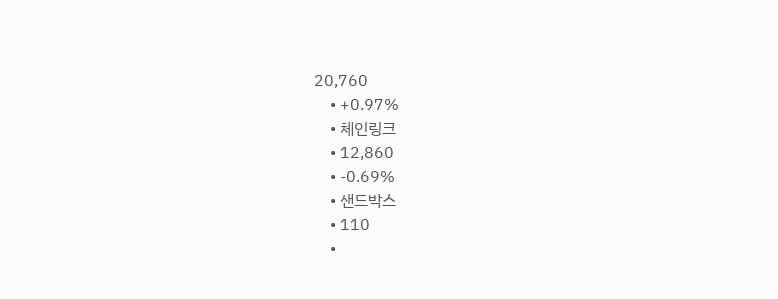20,760
    • +0.97%
    • 체인링크
    • 12,860
    • -0.69%
    • 샌드박스
    • 110
    •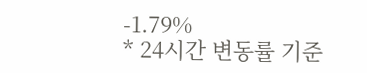-1.79%
* 24시간 변동률 기준